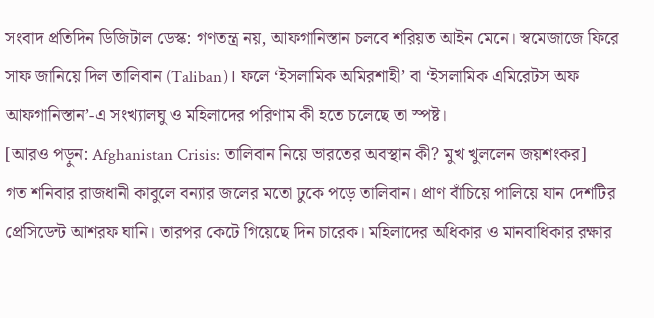সংবাদ প্রতিদিন ডিজিটাল ডেস্ক: গণতন্ত্র নয়, আফগানিস্তান চলবে শরিয়ত আইন মেনে। স্বমেজাজে ফিরে সাফ জানিয়ে দিল তালিবান (Taliban)। ফলে ‘ইসলামিক অমিরশাহী’ বা ‘ইসলামিক এমিরেটস অফ আফগানিস্তান’-এ সংখ্যালঘু ও মহিলাদের পরিণাম কী হতে চলেছে তা স্পষ্ট।
[আরও পড়ুন: Afghanistan Crisis: তালিবান নিয়ে ভারতের অবস্থান কী? মুখ খুললেন জয়শংকর]
গত শনিবার রাজধানী কাবুলে বন্যার জলের মতো ঢুকে পড়ে তালিবান। প্রাণ বাঁচিয়ে পালিয়ে যান দেশটির প্রেসিডেন্ট আশরফ ঘানি। তারপর কেটে গিয়েছে দিন চারেক। মহিলাদের অধিকার ও মানবাধিকার রক্ষার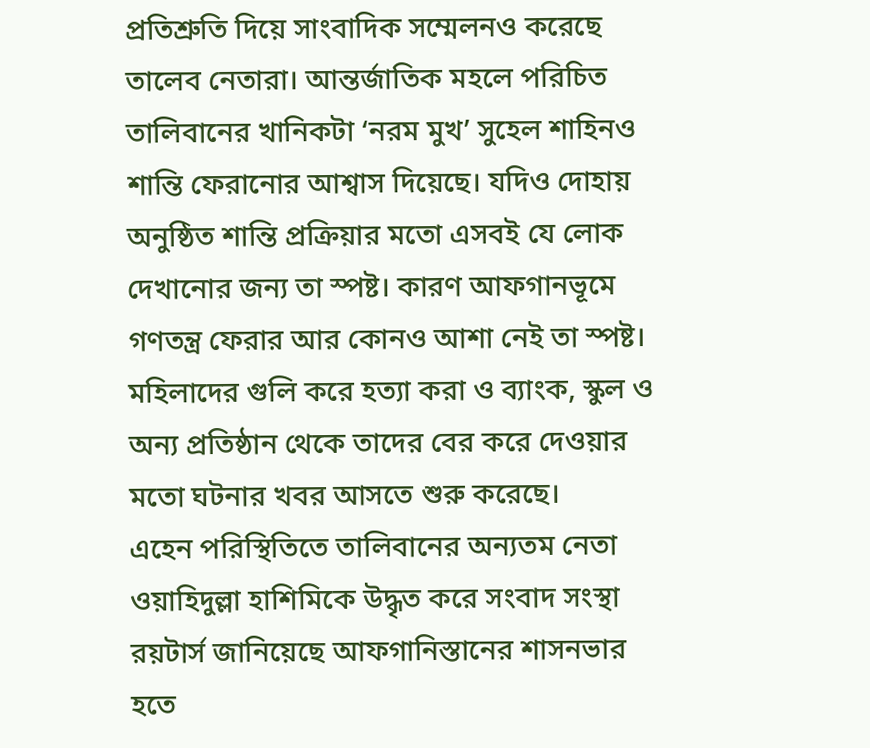প্রতিশ্রুতি দিয়ে সাংবাদিক সম্মেলনও করেছে তালেব নেতারা। আন্তর্জাতিক মহলে পরিচিত তালিবানের খানিকটা ‘নরম মুখ’ সুহেল শাহিনও শান্তি ফেরানোর আশ্বাস দিয়েছে। যদিও দোহায় অনুষ্ঠিত শান্তি প্রক্রিয়ার মতো এসবই যে লোক দেখানোর জন্য তা স্পষ্ট। কারণ আফগানভূমে গণতন্ত্র ফেরার আর কোনও আশা নেই তা স্পষ্ট। মহিলাদের গুলি করে হত্যা করা ও ব্যাংক, স্কুল ও অন্য প্রতিষ্ঠান থেকে তাদের বের করে দেওয়ার মতো ঘটনার খবর আসতে শুরু করেছে।
এহেন পরিস্থিতিতে তালিবানের অন্যতম নেতা ওয়াহিদুল্লা হাশিমিকে উদ্ধৃত করে সংবাদ সংস্থা রয়টার্স জানিয়েছে আফগানিস্তানের শাসনভার হতে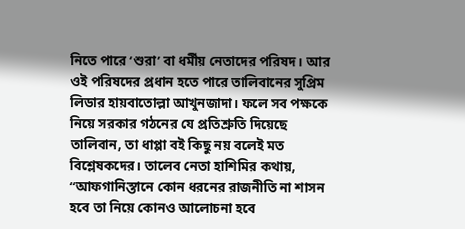নিতে পারে ‘শুরা’ বা ধর্মীয় নেতাদের পরিষদ। আর ওই পরিষদের প্রধান হতে পারে তালিবানের সুপ্রিম লিডার হায়বাতোল্লা আখুনজাদা। ফলে সব পক্ষকে নিয়ে সরকার গঠনের যে প্রতিশ্রুতি দিয়েছে তালিবান, তা ধাপ্পা বই কিছু নয় বলেই মত বিশ্লেষকদের। তালেব নেতা হাশিমির কথায়, “আফগানিস্তানে কোন ধরনের রাজনীতি না শাসন হবে তা নিয়ে কোনও আলোচনা হবে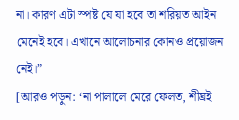না। কারণ এটা স্পষ্ট যে যা হবে তা শরিয়ত আইন মেনেই হবে। এখানে আলোচনার কোনও প্রয়োজন নেই।”
[আরও পড়ুন: ‘না পালালে মেরে ফেলত, শীঘ্রই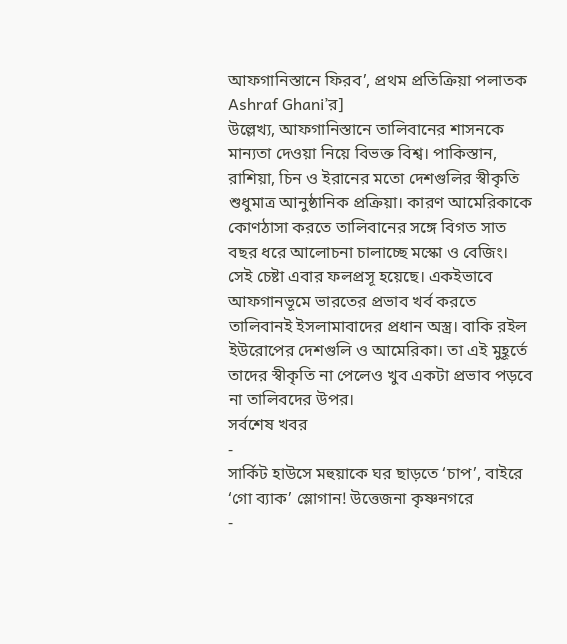আফগানিস্তানে ফিরব’, প্রথম প্রতিক্রিয়া পলাতক Ashraf Ghani’র]
উল্লেখ্য, আফগানিস্তানে তালিবানের শাসনকে মান্যতা দেওয়া নিয়ে বিভক্ত বিশ্ব। পাকিস্তান, রাশিয়া, চিন ও ইরানের মতো দেশগুলির স্বীকৃতি শুধুমাত্র আনুষ্ঠানিক প্রক্রিয়া। কারণ আমেরিকাকে কোণঠাসা করতে তালিবানের সঙ্গে বিগত সাত বছর ধরে আলোচনা চালাচ্ছে মস্কো ও বেজিং। সেই চেষ্টা এবার ফলপ্রসূ হয়েছে। একইভাবে আফগানভূমে ভারতের প্রভাব খর্ব করতে তালিবানই ইসলামাবাদের প্রধান অস্ত্র। বাকি রইল ইউরোপের দেশগুলি ও আমেরিকা। তা এই মুহূর্তে তাদের স্বীকৃতি না পেলেও খুব একটা প্রভাব পড়বে না তালিবদের উপর।
সর্বশেষ খবর
-
সার্কিট হাউসে মহুয়াকে ঘর ছাড়তে ‘চাপ’, বাইরে ‘গো ব্যাক’ স্লোগান! উত্তেজনা কৃষ্ণনগরে
-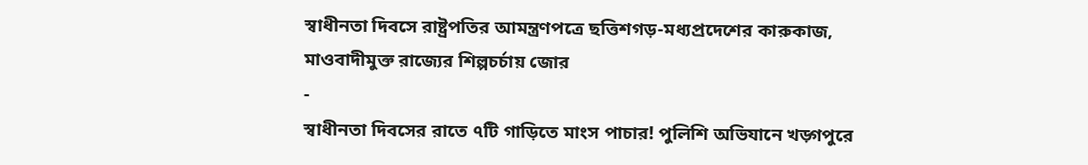স্বাধীনতা দিবসে রাষ্ট্রপতির আমন্ত্রণপত্রে ছত্তিশগড়-মধ্যপ্রদেশের কারুকাজ, মাওবাদীমুক্ত রাজ্যের শিল্পচর্চায় জোর
-
স্বাধীনতা দিবসের রাতে ৭টি গাড়িতে মাংস পাচার! পুলিশি অভিযানে খড়্গপুরে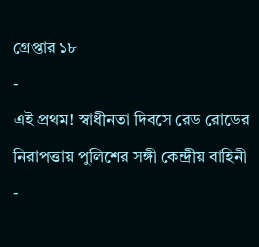গ্রেপ্তার ১৮
-
এই প্রথম! স্বাধীনতা দিবসে রেড রোডের নিরাপত্তায় পুলিশের সঙ্গী কেন্দ্রীয় বাহিনী
-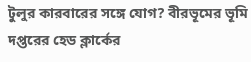টুলুর কারবারের সঙ্গে যোগ? বীরভূমের ভূমি দপ্তরের হেড ক্লার্কের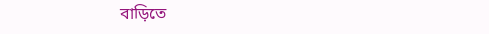বাড়িতে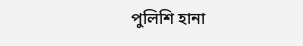পুলিশি হানা